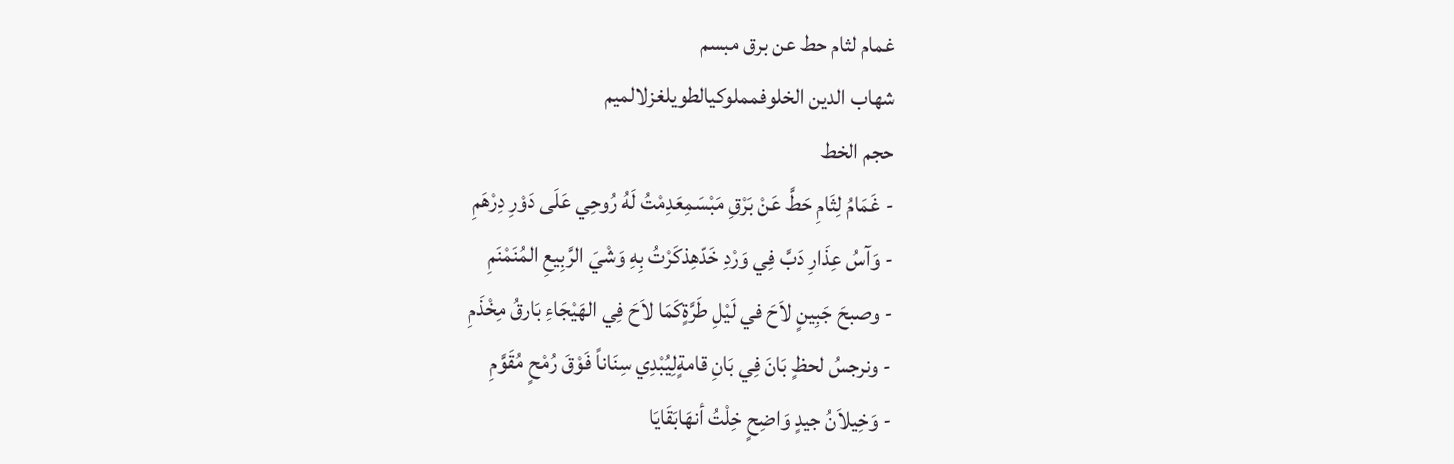غمام لثام حط عن برق مبسم
شهاب الدين الخلوفمملوكيالطويلغزلالميم
حجم الخط
- غَمَامُ لِثَامِ حَطَّ عَنْ بَرْقِ مَبْسَمِعَدِمْتُ لَهُ رُوحِي عَلَى دَوْرِ دِرْهَمِ
- وَآسُ عِذَارِ دَبَّ فِي وَرْدِ خَدّهِذكَرْتُ بِهِ وَشْيَ الرَّبِيعِ المُنَمْنَمِ
- وصبحَ جَبِينٍ لاَحَ في لَيْلِ طَرَّةٍكَمَا لاَحَ فِي الهَيْجَاءِ بَارقُ مِخْذَمِ
- ونرجسُ لحظٍ بَانَ فِي بَانِ قامةٍلِيُبْدِي سِنَاناً فَوْقَ رُمْحٍ مُقَوَّمِ
- وَخِيلاَنُ جيدٍ وَاضِحٍ خِلْتُ أنهَابَقَايَا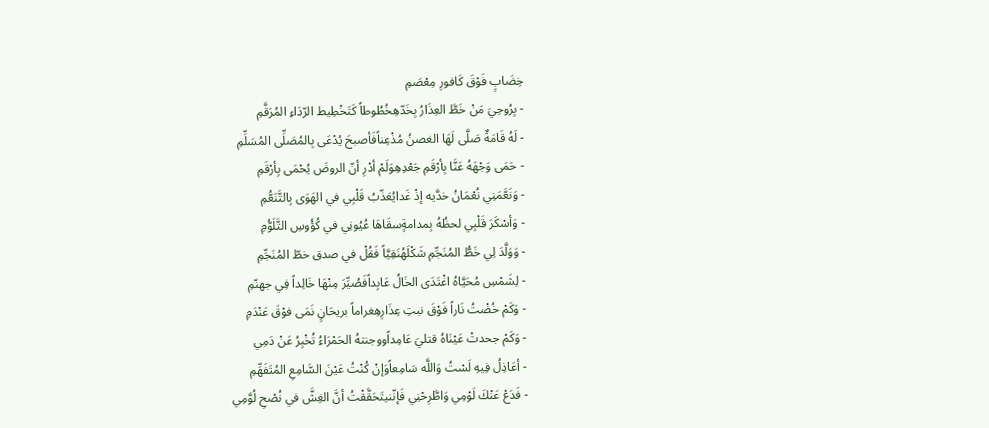خِضَابٍ فَوْقَ كَافورِ مِعْصَمِ
- بِرُوحِيَ مَنْ خَطَّ العِذَارُ بِخَدّهِخُطُوطاً كَتَخْطِيط الرّدَاءِ المُرَقَّمِ
- لَهُ قَامَةٌ صَلَّى لَهَا الغصنُ مُذْعِناًفَأصبحَ يُدْعَى بِالمُصَلِّى المُسَلِّمِ
- حَمَى وَجْهَهُ عَنَّا بِأرْقَمِ جَعْدِهِوَلَمْ أدْرِ أنّ الروضَ يُحْمَى بِأرْقَمِ
- وَنَعَّمَنِي نُعْمَانُ خدَّيه إذْ غَدايُعَذّبُ قَلْبِي في الهَوَى بِالتَّنَعُّمِ
- وَأسْكَرَ قَلْبِي لحظُهُ بِمدامةٍسقَاهَا عُيُونِي في كُؤُوسِ التَّلَوُّمِ
- وَوَلَّدَ لِي خَطُّ المُنَجِّمِ شَكْلَهُنَقِيَّاً فَقُلْ في صدق خطّ المُنَجِّمِ
- لِشَمْسِ مُحَيَّاهُ اغْتَدَى الخَالُ عَابِداًفَصُيِّرَ مِنْهَا خَالِداً فِي جهنّمِ
- وَكَمْ خُضْتُ نَاراً فَوْقَ نبتِ عِذَارِهِغراماً بريحَانٍ نَمَى فوْقَ عَنْدَمِ
- وَكَمْ جحدتْ عَيْنَاهُ قتليَ عَامِداًووجنتهُ الحَمْرَاءُ تُخْبِرُ عَنْ دَمِي
- أعَاذِلُ فِيهِ لَسْتُ وَاللَّه سَامِعاًوَإنْ كُنْتُ عَيْنَ السَّامِعِ المُتَفَهِّمِ
- فَدَعْ عَنْكَ لَوْمِي وَاطَّرِحْنِي فَإنّنيتَحَقَّقْتُ أنَّ الغِشَّ في نُصْحِ لُوَّمِي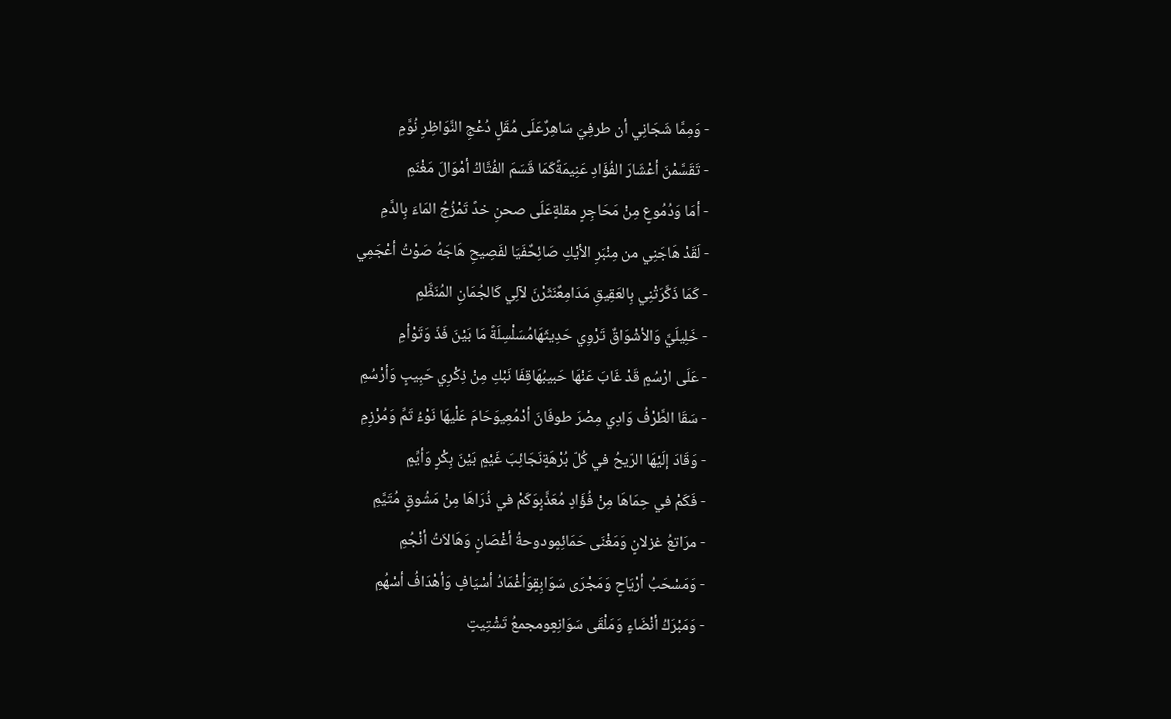- وَمِمَّا شَجَانِي أن طرفِيَ سَاهِرٌعَلَى مُقَلٍ دُعْجِ النَّوَاظِرِ نُوَّمِ
- تَقَسَّمْنَ أعْشَارَ الفُؤَادِ عَنِيمَةًكَمَا قَسَمَ الفُتَّاكُ أمْوَالَ مَغْنَمِ
- أمَا وَدُمُوعٍ مِنْ مَحَاجِرٍ مقلةٍعَلَى صحنِ خدً تَمْزُجُ المَاءَ بِالدَّمِ
- لَقَدْ هَاجَنِي من مِنْبَرِ الأيْكِ صَائِحٌفَيَا لفَصِيحِ هَاجَهُ صَوْتُ أعْجَمِي
- كَمَا ذَكَّرَتْنِي بِالعَقِيقِ مَدَامِعٌنَثَرْنَ لآلِي كَالجُمَانِ المُنَظَّمِ
- خَلِيلَيَّ وَالأشْوَاقٌ تَرْوِي حَدِيثَهَامُسَلْسِلَةً مَا بَيْنَ فَذّ وَتَوْأمِ
- عَلَى ارْسُمٍ قَدْ غَابَ عَنْهَا حَبيبُهَاقِفَا نَبْكِ مِنْ ذِكْرِي حَبِيبٍ وَأرْسُمِ
- سَقَا الطَّرْفُ وَادِي مِصْرَ طوفَانَ أدْمُعِيوَحَامَ عَلْيهَا نَوْءُ تَمِّ وَمُرْزِمِ
- وَقَادَ إلَيْهَا الرّيحُ في كُلّ بُرْهَةٍنَجَائِبَ غَيْمٍ بَيْنَ بِكْرٍ وَأيِّمٍ
- فَكَمْ في حِمَاهَا مِنْ فُؤَادٍ مُعَذَّبٍوَكَمْ في ذُرَاهَا مِنْ مَشُوقٍ مُتَيَّمِ
- مرَاتعُ غزلانٍ وَمَغْنَى حَمَائِمٍودوحةُ أغْصَانٍ وَهَالاَتُ أنْجُمِ
- وَمَسْحَبُ أرْيَاحٍ وَمَجْرَى سَوَابِقٍوَأغْمَادُ أسْيَافٍ وَأهْدَافُ أسْهُمِ
- وَمَبْرَكُ أنْضَاءٍ وَمَلْقَى سَوَانِعٍومجمعُ تَشْتِيتٍ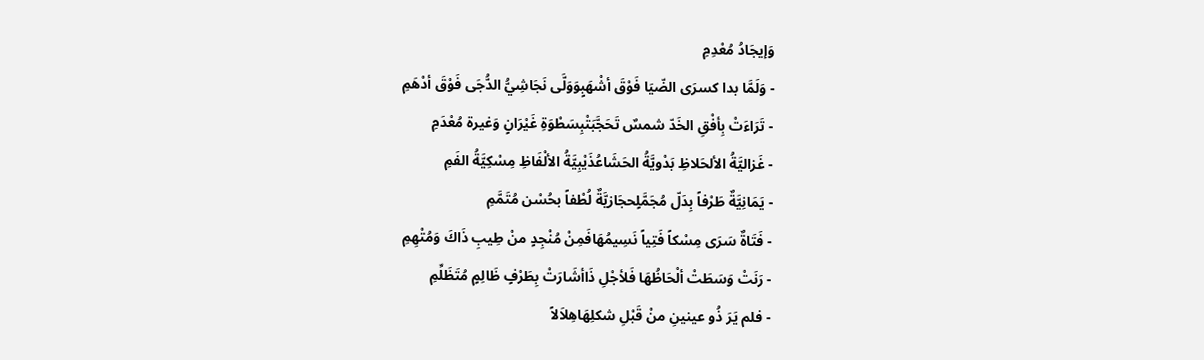وَإيجَادُ مُعْدِمِ
- وَلَمَّا بدا كسرَى الضّيَا فَوْقَ أشْهَبٍوَوَلَّى نَجَاشِيُّ الدُّجَى فَوْقَ أدْهَمِ
- تَرَاءَتْ بِأفْقِ الخَدّ شمسٌ تَحَجَّبَتْبِسَطْوَةِ غَيْرَانٍ وَغيرة مُعْدَمِ
- غَزاليَّةُ الألحَلاظِ بَدْويَّةُ الحَشَاعُذَيْبِيَّةُ الألْفَاظِ مِسْكِيَّةُ الفَمِ
- يَمَانِيَّةٌ طَرْفاً بِدَلّ مُجَمَّلٍحجَازيَّةٌ لُطْفاً بحُسْن مُتَمَّمِ
- فَتَاةٌ سَرَى مِسْكاً فَتِياً نَسِيمُهَافَمِنْ مُنْجِدٍ منْ طِيبِ ذَاكَ وَمُتْهِمِ
- رَنَتْ وَسَطَتْ ألْحَاظُهَا فَلأجْلِ ذَاأشَارَتْ بِطَرْفٍ ظَالِمٍ مُتَظَلِّمِ
- فلم يَرَ ذُو عينينِ منْ قَبْلِ شكلِهَاهِلاَلاً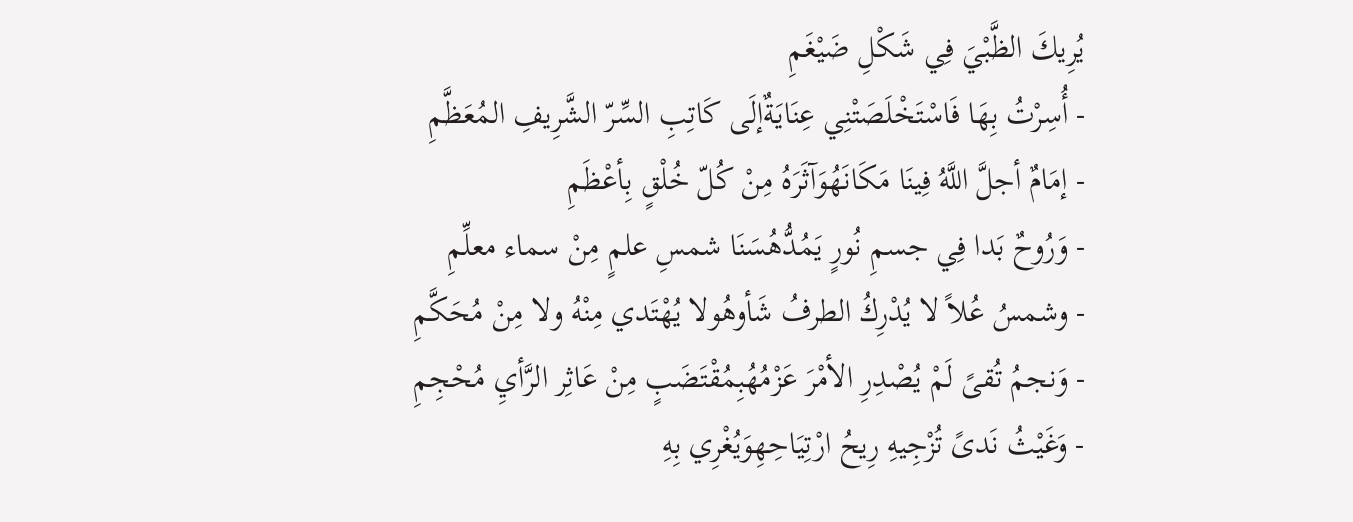يُرِيكَ الظَّبْيَ فِي شَكْلِ ضَيْغَمِ
- أُسِرْتُ بِهَا فَاسْتَخْلَصَتْنِي عِنَايَةٌإلَى كَاتِبِ السِّرّ الشَّرِيفِ المُعَظَّمِ
- إمَامٌ أجلَّ اللَّهُ فِينَا مَكَانَهُوَآثَرَهُ مِنْ كُلّ خُلْقٍ بِأعْظَمِ
- وَرُوحٌ بَدا فِي جسمِ نُورٍ يَمُدُّهُسَنَا شمسِ علمٍ مِنْ سماء معلِّمِ
- وشمسُ عُلاً لا يُدْرِكُ الطرفُ شَأوهُولا يُهْتَدي مِنْهُ ولا مِنْ مُحَكَّمِ
- وَنجمُ تُقىً لَمْ يُصْدِرِ الأمْرَ عَزْمُهُبِمُقْتَضَبٍ مِنْ عَاثِر الرَّأيِ مُحْجِمِ
- وَغَيْثُ نَدىً تُزْجِيهِ رِيحُ ارْتِيَاحِهِوَيُغْرِي بِهِ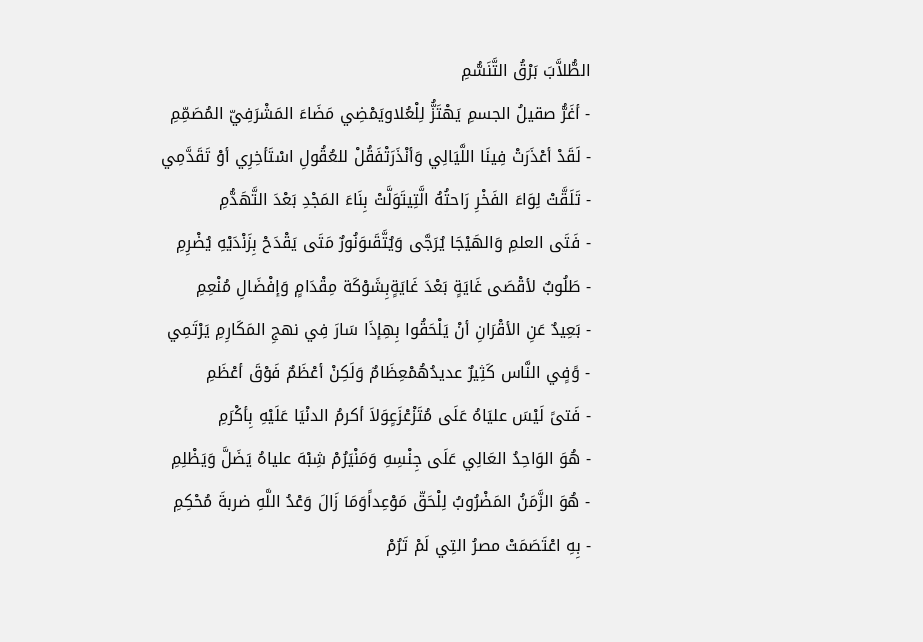الطُّلاَّبَ بَرْقُ التَّنَسُّمِ
- أغَرُّ صقيلُ الجسمِ يَهْتَزُّ لِلْعُلاويَمْضِي مَضَاءَ المَشْرَفِيّ المُصَمِّمِ
- لَقَدْ أعْذَرَتْ فِينَا اللَّيَالِي وَأنْذَرَتْفَقُلْ للعُقُولِ اسْتَأخِرِي أوْ تَقَدَّمِي
- تَلَقَّتْ لِوَاءَ الفَخْرِ رَاحتُهُ الَّتِيتَوَلَّتْ بِنَاءَ المَجْدِ بَعْدَ التَّهَدُّمِ
- فَتَى العلمِ وَالهَيْجَا يُرَجَّى وَيُتَّقَىوَنُورٌ مَتَى يَقْدَحْ بِزَنْدَيْهِ يُضْرِمِ
- طَلُوبٌ لأقْصَى غَايَةٍ بَعْدَ غَايَةٍبِشَوْكَة مِقْدَامٍ وَإفْضَالِ مُنْعِمِ
- بَعِيدٌ عَنِ الأقْرَانِ أنْ يَلْحَقُوا بِهِإذَا سَارَ فِي نهجِ المَكَارِمِ يَرْتَمِي
- وًفٍي النَّاس كَثِيرٌ عديدُهُمْعِظَامٌ وَلَكِنْ أعْظَمٌ فَوْقَ أعْظَمِ
- فَتىً لَيْسَ عليَاهُ عَلَى مُتَزْعْزَعٍوَلاَ أكرمُ الدنْيَا عَلَيْهِ بِأكْرَمِ
- هُوَ الوَاحِدُ العَالِي عَلَى جِنْسِهِ وَمَنْيَرُمْ شِبْهَ علياهُ يَضَلَّ وَيَظْلِمِ
- هُوَ الزَّمَنُ المَضْرُوبُ لِلْحَقّ مَوْعِداًوَمَا زَالَ وَعْدُ اللَّهِ ضربةَ مُحْكِمِ
- بِهِ اعْتَصَمَتْ مصرُ التِي لَمْ تَرُمْ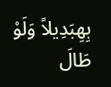بِهِبَدِيلاً وَلَوْ طَالَ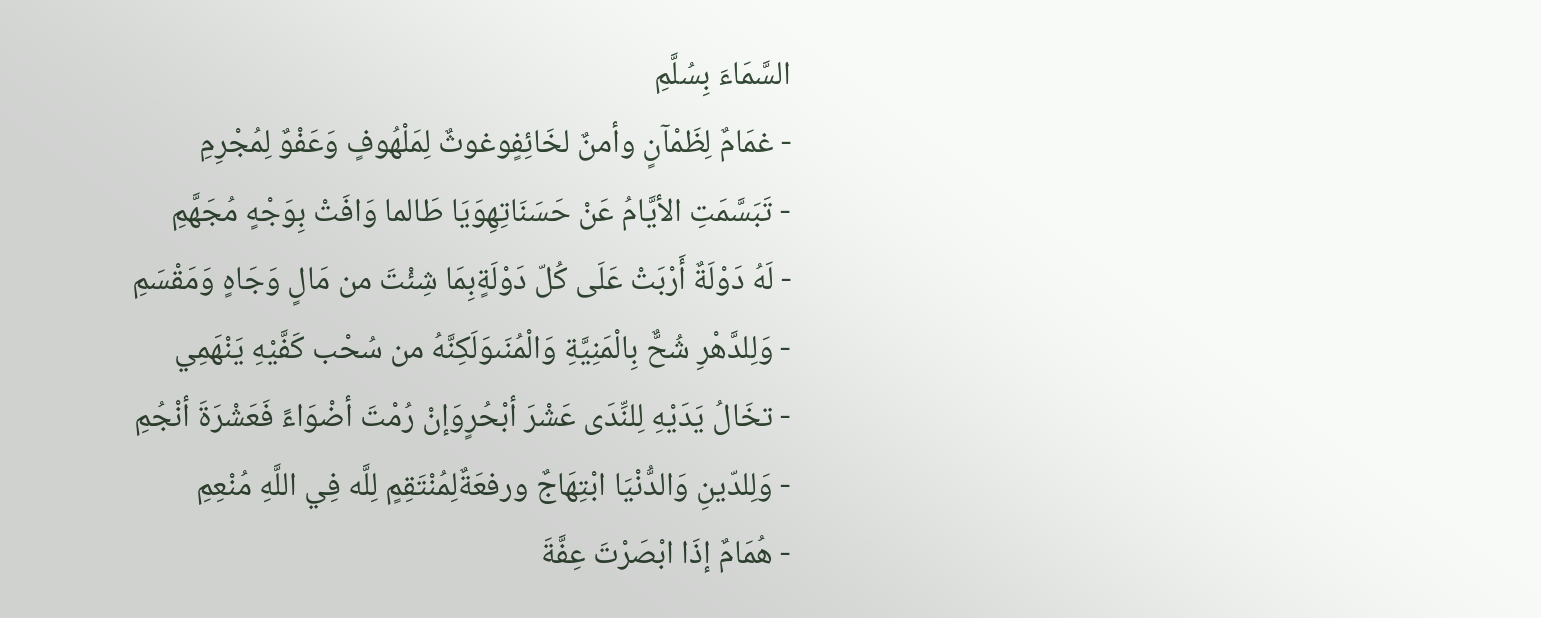السَّمَاءَ بِسُلَّمِ
- غمَامٌ لِظَمْآنٍ وأمنٌ لخَائِفٍوغوثٌ لِمَلْهُوفٍ وَعَفْوٌ لِمُجْرِمِ
- تَبَسَّمَتِ الأيَّامُ عَنْ حَسَنَاتِهِوَيَا طَالما وَافَتْ بِوَجْهٍ مُجَهَّمِ
- لَهُ دَوْلَةٌ أَرْبَتْ عَلَى كُلّ دَوْلَةٍبِمَا شِئْتَ من مَالٍ وَجَاهٍ وَمَقْسَمِ
- وَلِلدَّهْرِ شُحٌّ بِالْمَنِيَّةِ وَالْمُنَىوَلَكِنَّهُ من سُحْب كَفَّيْهِ يَنْهَمِي
- تخَالُ يَدَيْهِ لِلنِّدَى عَشْرَ أبْحُرٍوَإنْ رُمْتَ أضْوَاءً فَعَشْرَةَ أنْجُمِ
- وَلِلدّينِ وَالدُّنْيَا ابْتِهَاجٌ ورفعَةٌلِمُنْتَقِمٍ لِلَّه فِي اللَّهِ مُنْعِمِ
- هُمَامٌ إذَا ابْصَرْتَ عِفَّةَ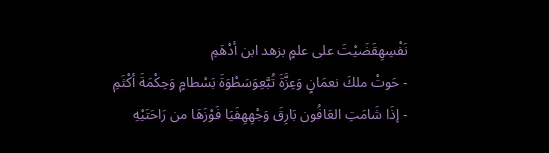نَفْسِهِقَضَيْتَ على علمٍ بزهد ابن أدْهَمِ
- حَوتْ ملكَ نعمَانٍ وَعِزَّةَ تُبَّعِوَسَطْوَةَ بَسْطامٍ وَحِكْمَةَ أكْثَمِ
- إذَا شَامَتِ العَافُون بَارِقَ وَجْهِهِفَيَا فَوْزَهَا من رَاحَتَيْهِ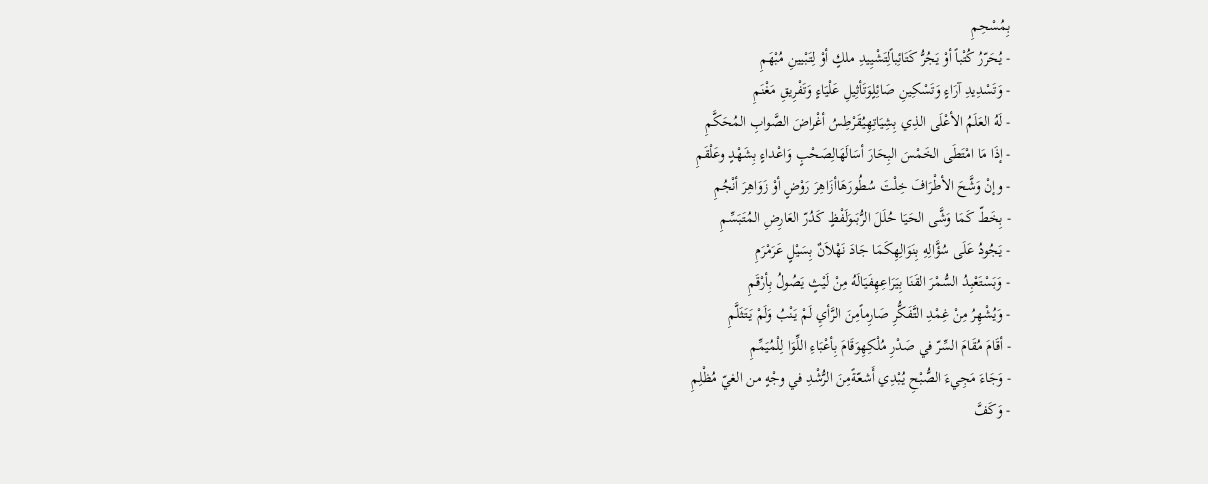بِمُسْحِمِ
- يُحَرّرُ كُتْباً أوْ يَجُرُّ كَتَائِباًلِتَشْيِيدِ ملكٍ أوْ لِتَبْيينِ مُبْهَمِ
- وَتَسْدِيدِ آرَاءٍ وَتَسْكِينِ صَائِلٍوَتَأثِيلِ عَلْيَاءٍ وَتَفْرِيقِ مَغْنَمِ
- لَهُ العَلَمُ الأعْلَى الذِي بِشِيَاتِهِيُقَرْطِسُ أغْراضَ الصَّوابِ المُحَكَّمِ
- إذَا مَا امْتَطَى الخَمْسَ البِحَارَ أسَالَهَالِصَحْبٍ وَاعْداءٍ بِشَهْدٍ وعَلْقَمِ
- وإنْ وَشَّحَ الأطْرَافَ خِلْتَ سُطُورَهَاأزَاهِرَ رَوْضٍ أوْ زَوَاهِرَ أنْجُمِ
- بِخَطّ كَمَا وَشَّى الحَيَا حُلَلَ الرُّبَىوَلَفْظٍ كَدُرّ العَارِضِ المُتَبَسِّمِ
- يَجُودُ عَلَى سُؤَّالِهِ بِنَوَالِهِكَمَا جَادَ نَهْلاَنٌ بِسَيْلٍ عَرَمْرَمِ
- وَبَسْتَعْبِدُ السُّمْرَ القَنَا بِيَرَاعِهِفَيَالَهُ مِنْ لَيْثٍ يَصُولُ بِأرْقَمِ
- وَيُشْهِرُ مِنْ غِمْدِ التَّفَكُّرِ صَارِماًمِنَ الرَّأيِ لَمْ يَنْبُ وَلَمْ يَتَثَلَّمِ
- أقَامَ مُقَامَ السِّرّ في صَدْرِ مُلْكِهِوَقَامَ بِأعْبَاءِ اللِّوَا لِلْمُيَمِّمِ
- وَجَاءَ مَجِيءَ الصُّبْحِ يُبْدِي أَشعّةًمِنَ الرُّشْدِ في وجْهٍ من الغيّ مُظْلِمِ
- وَكَفَّ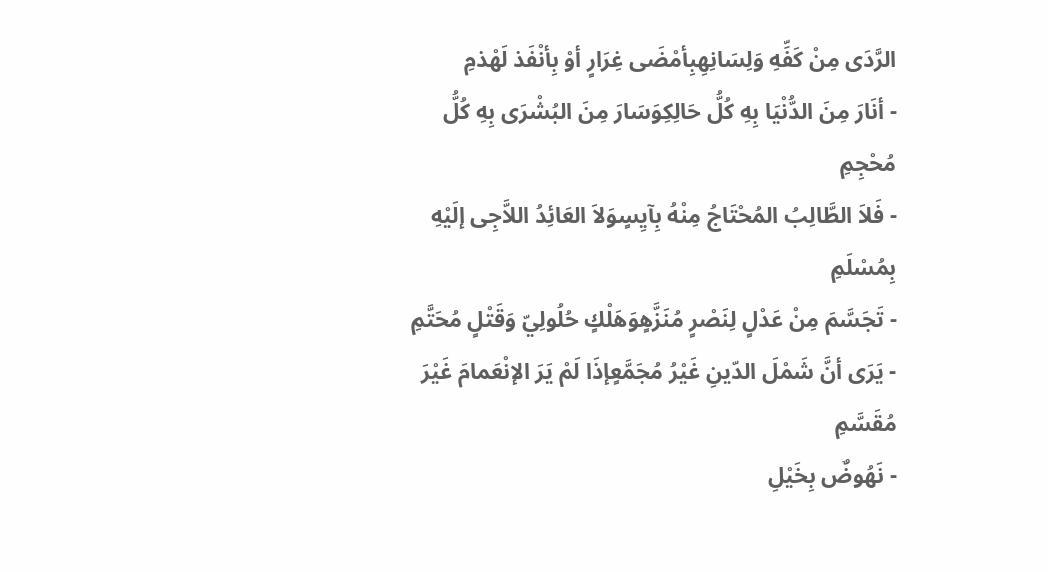الرَّدَى مِنْ كَفِّهِ وَلِسَانِهِبِأمْضَى غِرَارٍ أوْ بِأنْفَذ لَهْذمِ
- أنَارَ مِنَ الدُّنْيَا بِهِ كُلُّ حَالِكِوَسَارَ مِنَ البُشْرَى بِهِ كُلُّ مُحْجِمِ
- فَلاَ الطَّالِبُ المُحْتَاجُ مِنْهُ بِآيِسٍوَلاَ العَائِدُ اللاَّجِى إلَيْهِ بِمُسْلَمِ
- تَجَسَّمَ مِنْ عَدْلٍ لِنَصْرٍ مُنَزَّهٍوَهَلْكٍ حُلُولِيّ وَقَتْلٍ مُحَتَّمِ
- يَرَى أنَّ شَمْلَ الدّينِ غَيْرُ مُجَمَّعٍإذَا لَمْ يَرَ الإنْعَمامَ غَيْرَ مُقَسَّمِ
- نَهُوضٌ بِخَيْلِ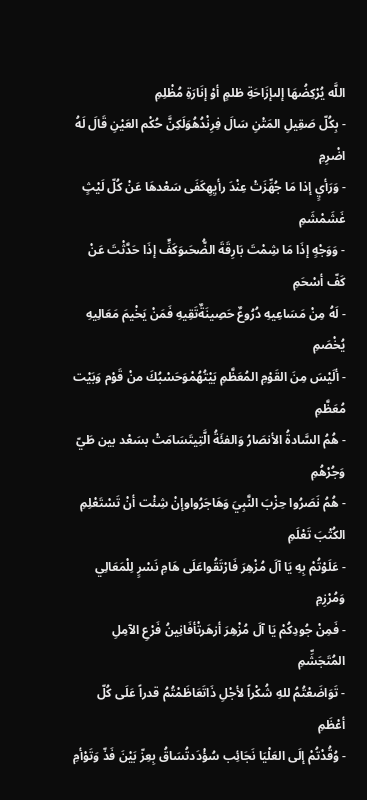اللَّه يُرْكِضُهَا إلىإزَاحَةِ ظلمٍ أوْ إنَارَةِ مُظْلِمِ
- بِكُلّ صَقِيلِ المَتْنِ سَالَ فِرِنْدُهُوَلَكِنَّ حُكْم العَيْنِ قَالَ لَهُ اضْرِمِ
- وَرَأيٍ إذا مَا جُهِّزَتْ عِنْدَ رأيِهِكَفَى سَعْدهَا عَنْ كُلّ لَيْثٍ غَشَمْشَمِ
- وَوَجْهٍ إذَا مَا شِمْتَ بَارِقَةَ الضُّحَىوَكَفٍّ إذَا حَدَّثْتَ عَنْ كَفّ أسْحَمِ
- لَهُ مِنْ مَسَاعِيهِ دُرُوعٌ حَصِينَةٌتَقِيهِ فَمَنْ يَخْيمَ مَعَالِيهِ يُخْصَمِ
- ألَيْسَ مِنَ القَوْمِ المُعَظَّمِ بَيْتُهُمْوَحَسْبُكَ منْ قَوْم وَبَيْت مُعَظَّمِ
- هُمُ السَّادةُ الأنصَارُ وَالفئَةُ الَّتِيتَسَامَتْ بسَعْد بين طَيّ وَجُرْهُمِ
- هُمُ نَصَرُوا حِزْبَ النَّبِيَ وَهَاجَرُواوإنْ شِئْت أنْ تَسْتَعْلِمِ الكُتْبَ تَعْلَمِ
- عَلَوْتُمْ بِهِ يَا آلَ مُزْهِرَ فَارْتَقُواعَلَى هَامِ نَسْرٍ لِلْمَعَالِي وَمُرْزِمِ
- فَمِنْ جُودِكُمْ يَا آلَ مُزْهِرَ أزهَرتْأفَانِينُ فَرْعِ الآمِلِ المُتَجَشِّمِ
- تَوَاضَعْتُمُ للهِ شُكْراً لأجْلِ ذَاتَعَاظَمْتُمُ قدراً عَلَى كُلّ أعْظَمِ
- وُقُدْتُمْ إلَى العَلْيَا نَجَائِب سُؤْدَدتُسَاقُ بِعِزّ بَيْنَ فَذّ وَتَوْأمِ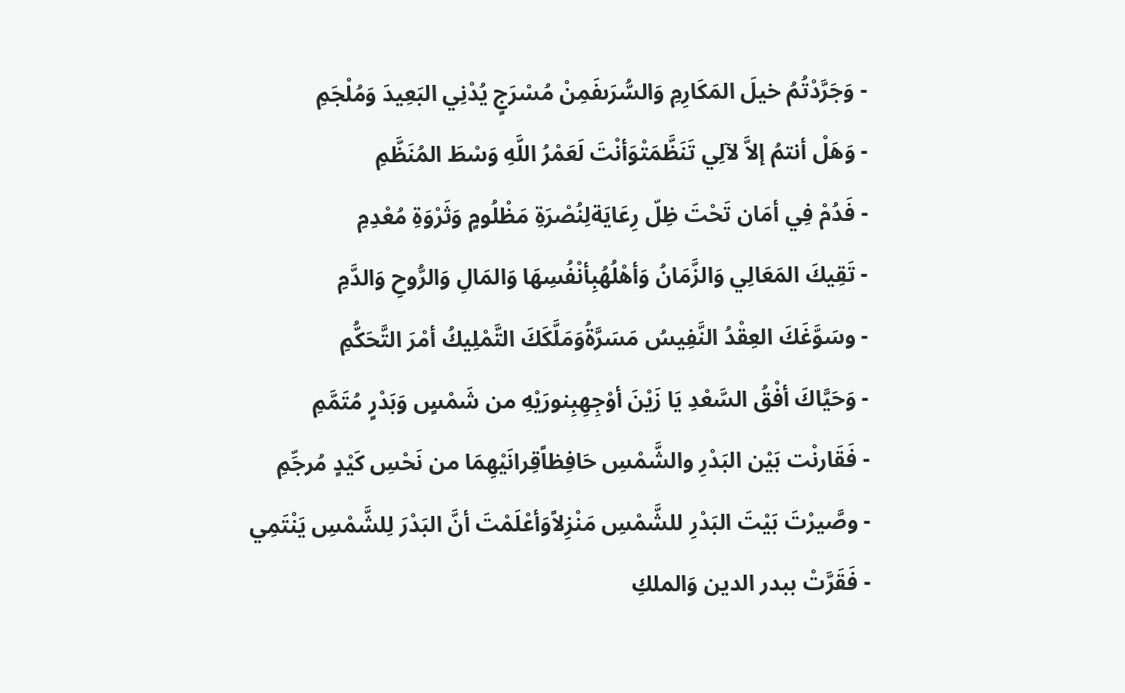- وَجَرَّدْتُمُ خيلَ المَكَارِمِ وَالسُّرَىفَمِنْ مُسْرَجٍ يُدْنِي البَعِيدَ وَمُلْجَمِ
- وَهَلْ أنتمُ إلاَّ لآلِي تَنَظَّمَتْوَأنْتَ لَعَمْرُ اللَّهِ وَسْطَ المُنَظَّمِ
- فَدُمْ فِي أمَان تَحْتَ ظِلّ رِعَايَةلِنُصْرَةِ مَظْلُومٍ وَثَرْوَةِ مُعْدِمِ
- تَقِيكَ المَعَالِي وَالزَّمَانُ وَأهْلُهُبِأنْفُسِهَا وَالمَالِ وَالرُّوحِ وَالدَّمِ
- وسَوَّغَكَ العِقْدُ النَّفِيسُ مَسَرَّةُوَمَلَّكَكَ التَّمْلِيكُ أمْرَ التَّحَكُّمِ
- وَحَيَّاكَ أفْقُ السَّعْدِ يَا زَيْنَ أوْجِهِبِنورَيْهِ من شَمْسٍ وَبَدْرٍ مُتَمَّمِ
- فَقَارنْت بَيْن البَدْرِ والشَّمْسِ حَافِظاًقِرانَيْهِمَا من نَحْسِ كَيْدٍ مُرجِّمِ
- وصَّيرْتَ بَيْتَ البَدْرِ للشَّمْسِ مَنْزِلاًوَأعْلَمْتَ أنَّ البَدْرَ لِلشَّمْسِ يَنْتَمِي
- فَقَرَّتْ ببدر الدين وَالملكِ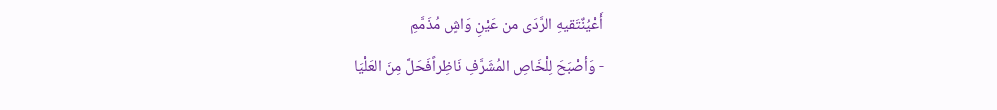أَعْيُنٌتَقيهِ الرَّدَى من عَيْنِ وَاشٍ مُذَمَّمِ
- وَأصْبَحَ لِلْخَاصِ المُشَرَّفِ نَاظِراًفَحَلَّ مِنَ العَلْيَا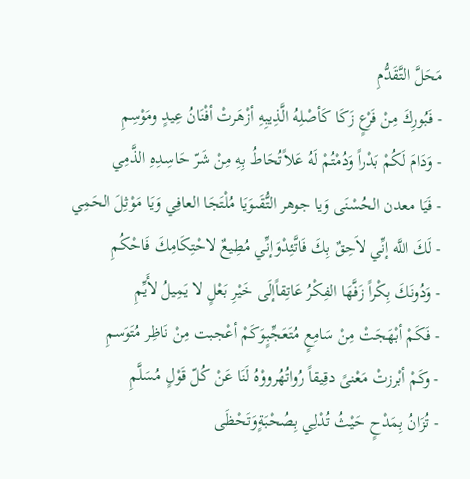مَحَلَّ التَّقَدُّمِ
- فَبُورِكَ مِنْ فَرْعٍ زَكَا كَأصْلِهُ الَّذِيبِهِ أزْهَرتْ أفْنَانُ عِيدٍ ومَوْسِمِ
- وَدَامَ لَكُمْ بَدْراً وَدُمْتُمْ لَهُ عَلاًتُحَاطُ بِهِ مِنْ شَرّ حَاسِدِهِ الذَّمِي
- فَيَا معدن الحُسْنَى وَيا جوهر التُّقَىوَيَا مُلْتَجَا العافِي وَيَا مَوْثِلَ الحَمِي
- لَكَ اللَّه إنِّي لاَحِقٌ بِكَ فَاتَّئِدْوَإنِّي مُطِيعٌ لاحْتِكَامِكَ فَاحْكُمِ
- وَدُونَكَ بِكْراً زَفَّهَا الفِكْرُ عَاتِقاًإلَى خَيْرِ بَعْلٍ لا يَمِيلُ لأَيِّمِ
- فَكَمْ أبْهَجَتْ مِنْ سَامِعٍ مُتَعَجِّبٍوَكَمْ أعْجبت مِنْ نَاظِر مُتَوَسمِ
- وكَمْ أبْرزتْ مَعْنىً دقِيقاً رُواتُهُرووْهُ لَنَا عَنْ كُلّ قَوْلٍ مُسَلَّمِ
- تُزَانُ بِمَدْحٍ حَيْثُ تُدْلِي بِصُحْبَةٍوَتَحْظَى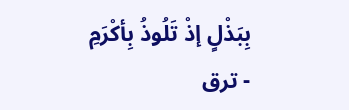بِبَذْلٍ إذْ تَلُوذُ بِأكْرَمِ
- ترق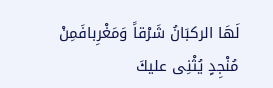لَهَا الركبَانُ شَرْقاً وَمَغْرِبافَمِنْ مُنْجِدٍ يُثْنِى عليكَ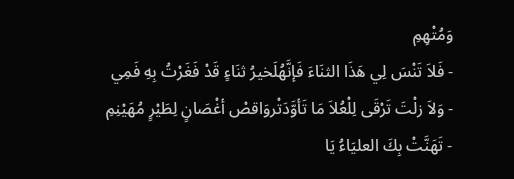وَمُتْهِمِ
- فَلاَ تَنْسَ لِي هَذَا الثنَاءَ فَإنَّهُلَخيرُ ثنَاءٍ قَدْ فَغَرْتُ بِهِ فَمِي
- وَلاَ زلْتَ تَرْقَى لِلْعُلاَ مَا تَأوَّدَتْروَاقصْ أغْصَانٍ لِطَيْرٍ مُهَيْنِمِ
- تَهَنَّتْ بِكَ العليَاءُ يَا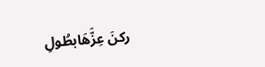ركنَ عِزَّهَابطُولِ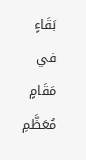بَقَاءٍ في مَقَامٍ مُعَظَّمِ